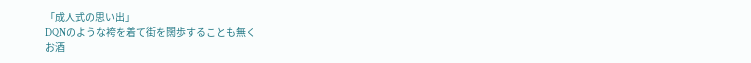「成人式の思い出」
DQNのような袴を着て街を闊歩することも無く
お酒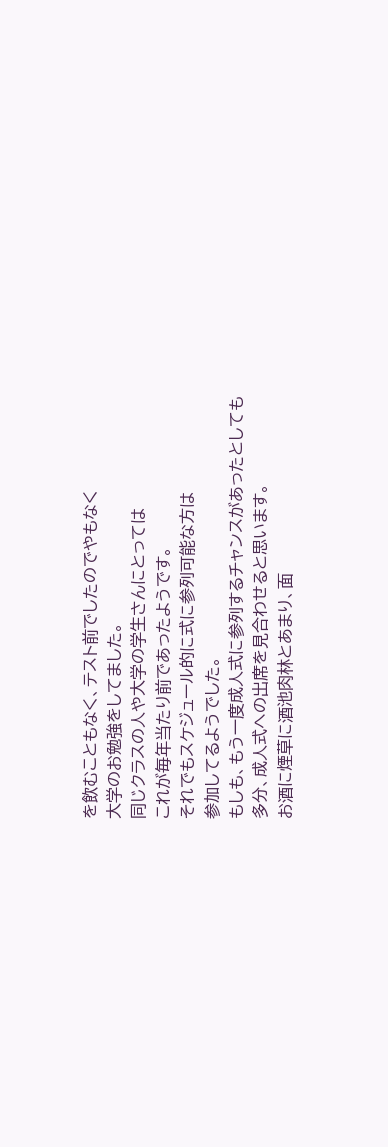を飲むこともなく、テスト前でしたのでやもなく
大学のお勉強をしてました。
同じクラスの人や大学の学生さんにとっては
これが毎年当たり前であったようです。
それでもスケジュール的に式に参列可能な方は
参加してるようでした。
もしも、もう一度成人式に参列するチャンスがあったとしても
多分、成人式への出席を見合わせると思います。
お酒に煙草に酒池肉林とあまり、面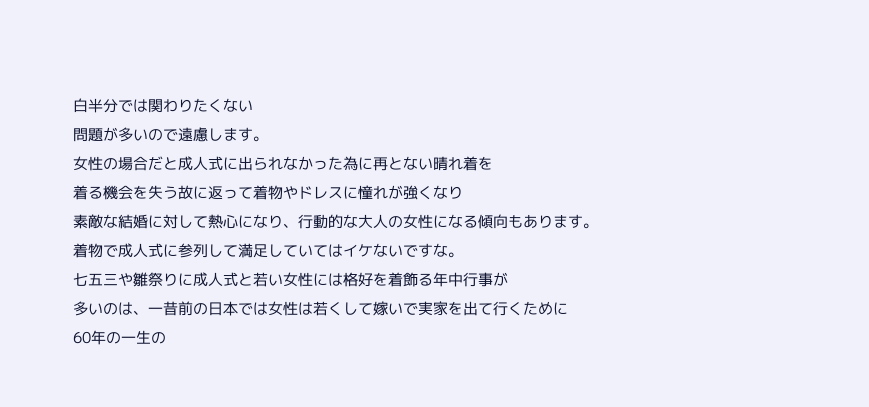白半分では関わりたくない
問題が多いので遠慮します。
女性の場合だと成人式に出られなかった為に再とない晴れ着を
着る機会を失う故に返って着物やドレスに憧れが強くなり
素敵な結婚に対して熱心になり、行動的な大人の女性になる傾向もあります。
着物で成人式に参列して満足していてはイケないですな。
七五三や雛祭りに成人式と若い女性には格好を着飾る年中行事が
多いのは、一昔前の日本では女性は若くして嫁いで実家を出て行くために
60年の一生の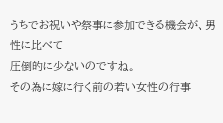うちでお祝いや祭事に参加できる機会が、男性に比べて
圧倒的に少ないのですね。
その為に嫁に行く前の若い女性の行事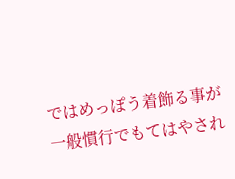ではめっぽう着飾る事が
一般慣行でもてはやされ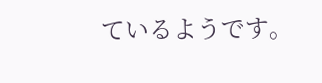ているようです。